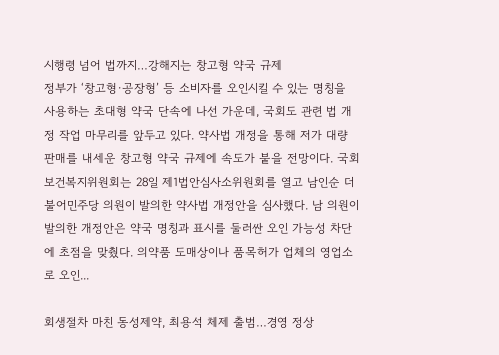시행령 넘어 법까지…강해지는 창고형 약국 규제
정부가 ‘창고형·공장형’ 등 소비자를 오인시킬 수 있는 명칭을 사용하는 초대형 약국 단속에 나선 가운데, 국회도 관련 법 개정 작업 마무리를 앞두고 있다. 약사법 개정을 통해 저가 대량 판매를 내세운 창고형 약국 규제에 속도가 붙을 전망이다. 국회 보건복지위원회는 28일 제1법안심사소위원회를 열고 남인순 더불어민주당 의원이 발의한 약사법 개정안을 심사했다. 남 의원이 발의한 개정안은 약국 명칭과 표시를 둘러싼 오인 가능성 차단에 초점을 맞췄다. 의약품 도매상이나 품목허가 업체의 영업소로 오인...

회생절차 마친 동성제약, 최용석 체제 출범…경영 정상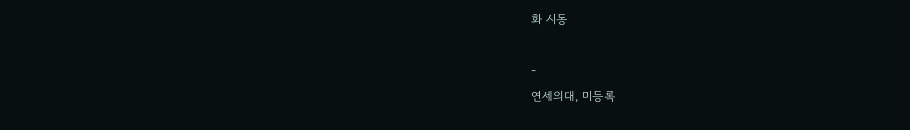화 시동

-
연세의대, 미등록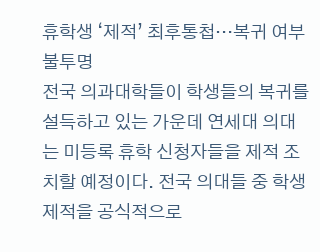휴학생 ‘제적’ 최후통첩…복귀 여부 불투명
전국 의과대학들이 학생들의 복귀를 설득하고 있는 가운데 연세대 의대는 미등록 휴학 신청자들을 제적 조치할 예정이다. 전국 의대들 중 학생 제적을 공식적으로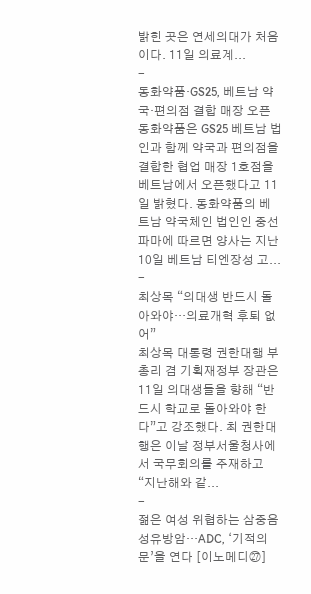밝힌 곳은 연세의대가 처음이다. 11일 의료계...
-
동화약품·GS25, 베트남 약국·편의점 결합 매장 오픈
동화약품은 GS25 베트남 법인과 함께 약국과 편의점을 결합한 협업 매장 1호점을 베트남에서 오픈했다고 11일 밝혔다. 동화약품의 베트남 약국체인 법인인 중선파마에 따르면 양사는 지난 10일 베트남 티엔장성 고...
-
최상목 “의대생 반드시 돌아와야…의료개혁 후퇴 없어”
최상목 대통령 권한대행 부총리 겸 기획재정부 장관은 11일 의대생들을 향해 “반드시 학교로 돌아와야 한다”고 강조했다. 최 권한대행은 이날 정부서울청사에서 국무회의를 주재하고 “지난해와 같...
-
젊은 여성 위협하는 삼중음성유방암…ADC, ‘기적의 문’을 연다 [이노메디㉗]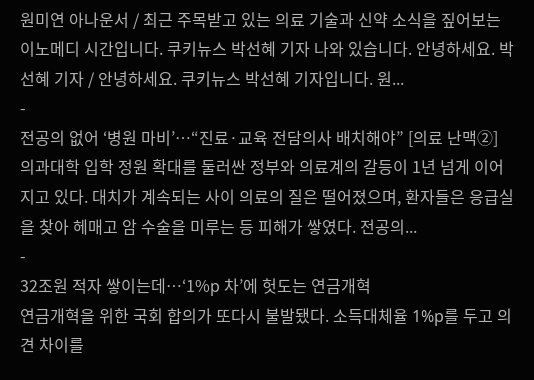원미연 아나운서 / 최근 주목받고 있는 의료 기술과 신약 소식을 짚어보는 이노메디 시간입니다. 쿠키뉴스 박선혜 기자 나와 있습니다. 안녕하세요. 박선혜 기자 / 안녕하세요. 쿠키뉴스 박선혜 기자입니다. 원...
-
전공의 없어 ‘병원 마비’…“진료·교육 전담의사 배치해야” [의료 난맥②]
의과대학 입학 정원 확대를 둘러싼 정부와 의료계의 갈등이 1년 넘게 이어지고 있다. 대치가 계속되는 사이 의료의 질은 떨어졌으며, 환자들은 응급실을 찾아 헤매고 암 수술을 미루는 등 피해가 쌓였다. 전공의...
-
32조원 적자 쌓이는데…‘1%p 차’에 헛도는 연금개혁
연금개혁을 위한 국회 합의가 또다시 불발됐다. 소득대체율 1%p를 두고 의견 차이를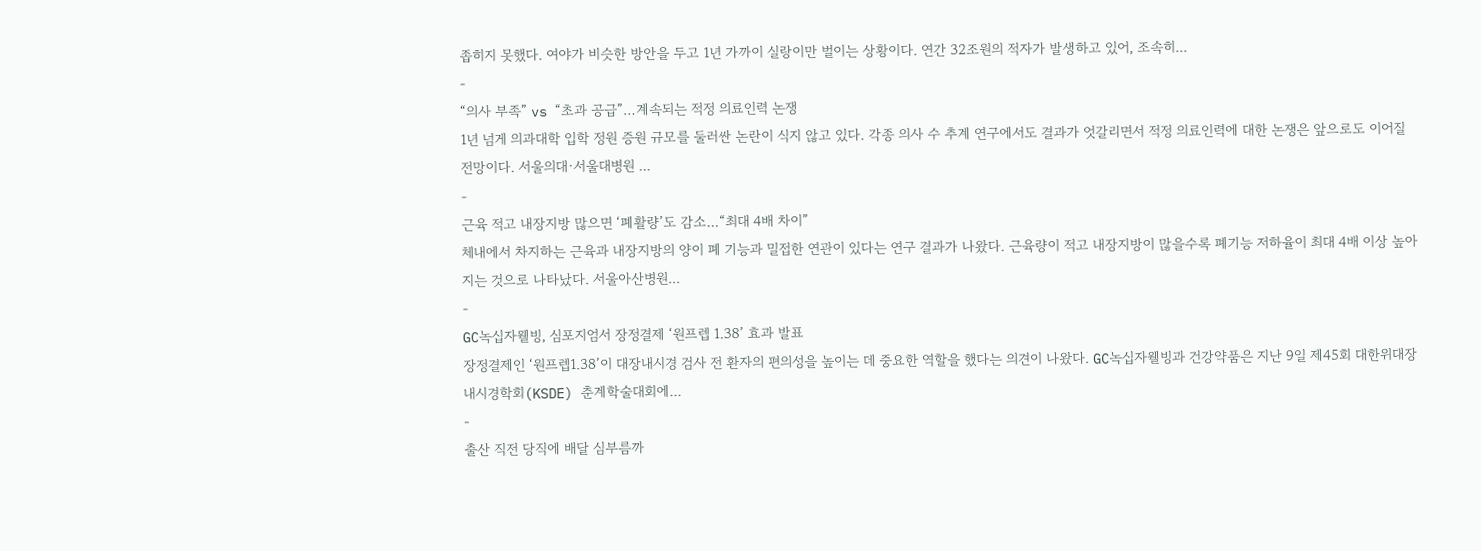좁히지 못했다. 여야가 비슷한 방안을 두고 1년 가까이 실랑이만 벌이는 상황이다. 연간 32조원의 적자가 발생하고 있어, 조속히...
-
“의사 부족” vs “초과 공급”…계속되는 적정 의료인력 논쟁
1년 넘게 의과대학 입학 정원 증원 규모를 둘러싼 논란이 식지 않고 있다. 각종 의사 수 추계 연구에서도 결과가 엇갈리면서 적정 의료인력에 대한 논쟁은 앞으로도 이어질 전망이다. 서울의대·서울대병원 ...
-
근육 적고 내장지방 많으면 ‘폐활량’도 감소…“최대 4배 차이”
체내에서 차지하는 근육과 내장지방의 양이 폐 기능과 밀접한 연관이 있다는 연구 결과가 나왔다. 근육량이 적고 내장지방이 많을수록 폐기능 저하율이 최대 4배 이상 높아지는 것으로 나타났다. 서울아산병원...
-
GC녹십자웰빙, 심포지엄서 장정결제 ‘원프렙 1.38’ 효과 발표
장정결제인 ‘원프렙1.38’이 대장내시경 검사 전 환자의 편의성을 높이는 데 중요한 역할을 했다는 의견이 나왔다. GC녹십자웰빙과 건강약품은 지난 9일 제45회 대한위대장내시경학회(KSDE) 춘계학술대회에...
-
출산 직전 당직에 배달 심부름까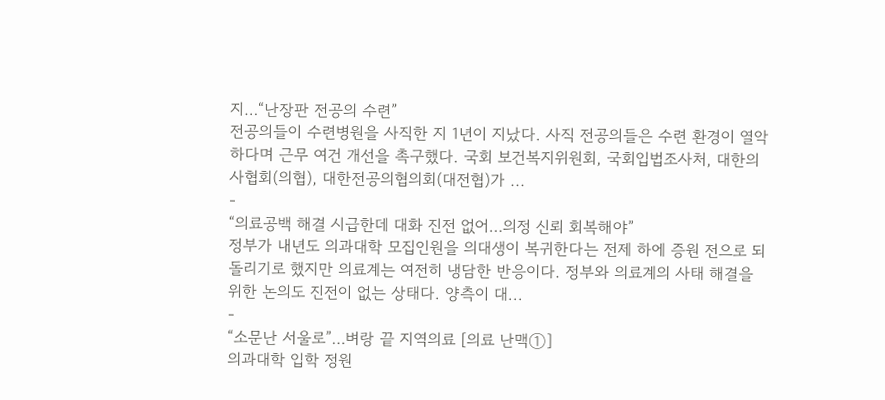지…“난장판 전공의 수련”
전공의들이 수련병원을 사직한 지 1년이 지났다. 사직 전공의들은 수련 환경이 열악하다며 근무 여건 개선을 촉구했다. 국회 보건복지위원회, 국회입법조사처, 대한의사협회(의협), 대한전공의협의회(대전협)가 ...
-
“의료공백 해결 시급한데 대화 진전 없어…의정 신뢰 회복해야”
정부가 내년도 의과대학 모집인원을 의대생이 복귀한다는 전제 하에 증원 전으로 되돌리기로 했지만 의료계는 여전히 냉담한 반응이다. 정부와 의료계의 사태 해결을 위한 논의도 진전이 없는 상태다. 양측이 대...
-
“소문난 서울로”…벼랑 끝 지역의료 [의료 난맥①]
의과대학 입학 정원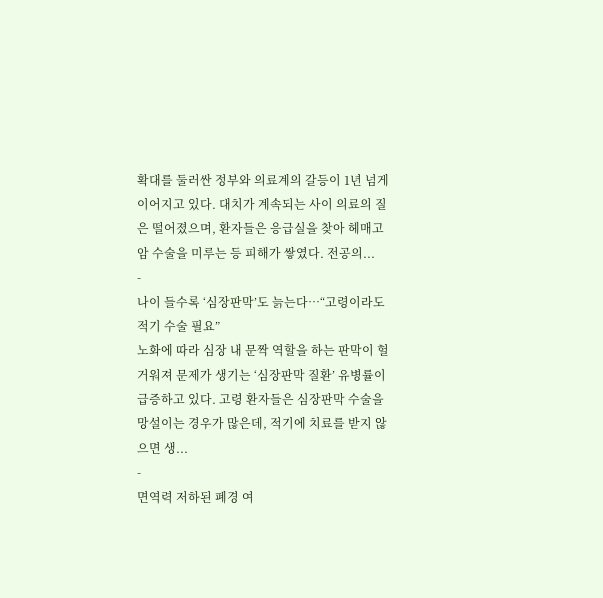확대를 둘러싼 정부와 의료계의 갈등이 1년 넘게 이어지고 있다. 대치가 계속되는 사이 의료의 질은 떨어졌으며, 환자들은 응급실을 찾아 헤매고 암 수술을 미루는 등 피해가 쌓였다. 전공의...
-
나이 들수록 ‘심장판막’도 늙는다…“고령이라도 적기 수술 필요”
노화에 따라 심장 내 문짝 역할을 하는 판막이 헐거워져 문제가 생기는 ‘심장판막 질환’ 유병률이 급증하고 있다. 고령 환자들은 심장판막 수술을 망설이는 경우가 많은데, 적기에 치료를 받지 않으면 생...
-
면역력 저하된 폐경 여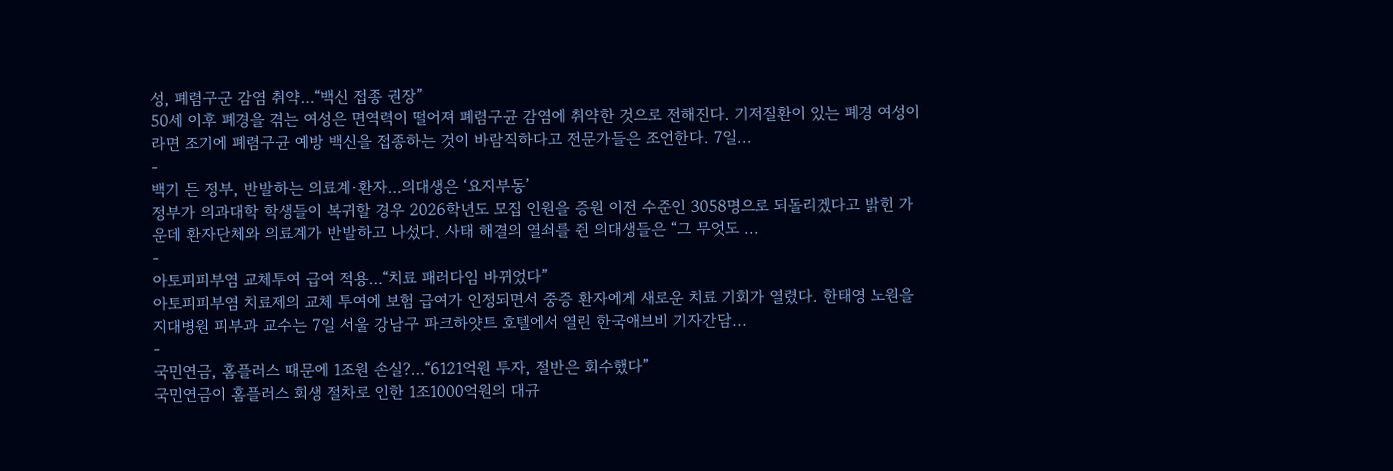성, 폐렴구군 감염 취약…“백신 접종 권장”
50세 이후 폐경을 겪는 여성은 면역력이 떨어져 폐렴구균 감염에 취약한 것으로 전해진다. 기저질환이 있는 폐경 여성이라면 조기에 폐렴구균 예방 백신을 접종하는 것이 바람직하다고 전문가들은 조언한다. 7일...
-
백기 든 정부, 반발하는 의료계·환자…의대생은 ‘요지부동’
정부가 의과대학 학생들이 복귀할 경우 2026학년도 모집 인원을 증원 이전 수준인 3058명으로 되돌리겠다고 밝힌 가운데 환자단체와 의료계가 반발하고 나섰다. 사태 해결의 열쇠를 쥔 의대생들은 “그 무엇도 ...
-
아토피피부염 교체투여 급여 적용…“치료 패러다임 바뀌었다”
아토피피부염 치료제의 교체 투여에 보험 급여가 인정되면서 중증 환자에게 새로운 치료 기회가 열렸다. 한태영 노원을지대병원 피부과 교수는 7일 서울 강남구 파크하얏트 호텔에서 열린 한국애브비 기자간담...
-
국민연금, 홈플러스 때문에 1조원 손실?…“6121억원 투자, 절반은 회수했다”
국민연금이 홈플러스 회생 절차로 인한 1조1000억원의 대규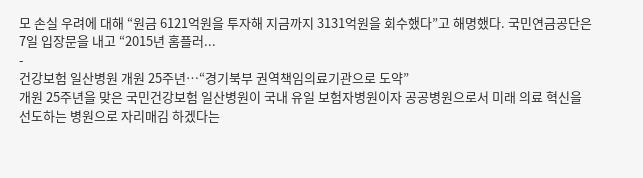모 손실 우려에 대해 “원금 6121억원을 투자해 지금까지 3131억원을 회수했다”고 해명했다. 국민연금공단은 7일 입장문을 내고 “2015년 홈플러...
-
건강보험 일산병원 개원 25주년…“경기북부 권역책임의료기관으로 도약”
개원 25주년을 맞은 국민건강보험 일산병원이 국내 유일 보험자병원이자 공공병원으로서 미래 의료 혁신을 선도하는 병원으로 자리매김 하겠다는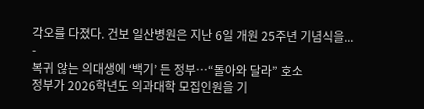각오를 다졌다. 건보 일산병원은 지난 6일 개원 25주년 기념식을...
-
복귀 않는 의대생에 ‘백기’ 든 정부…“돌아와 달라” 호소
정부가 2026학년도 의과대학 모집인원을 기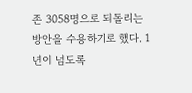존 3058명으로 되돌리는 방안을 수용하기로 했다. 1년이 넘도록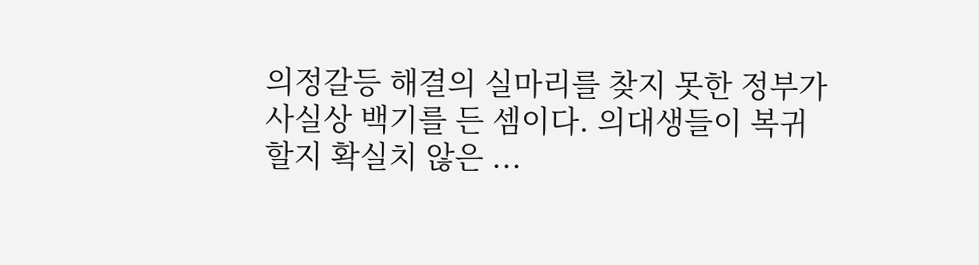의정갈등 해결의 실마리를 찾지 못한 정부가 사실상 백기를 든 셈이다. 의대생들이 복귀할지 확실치 않은 ...